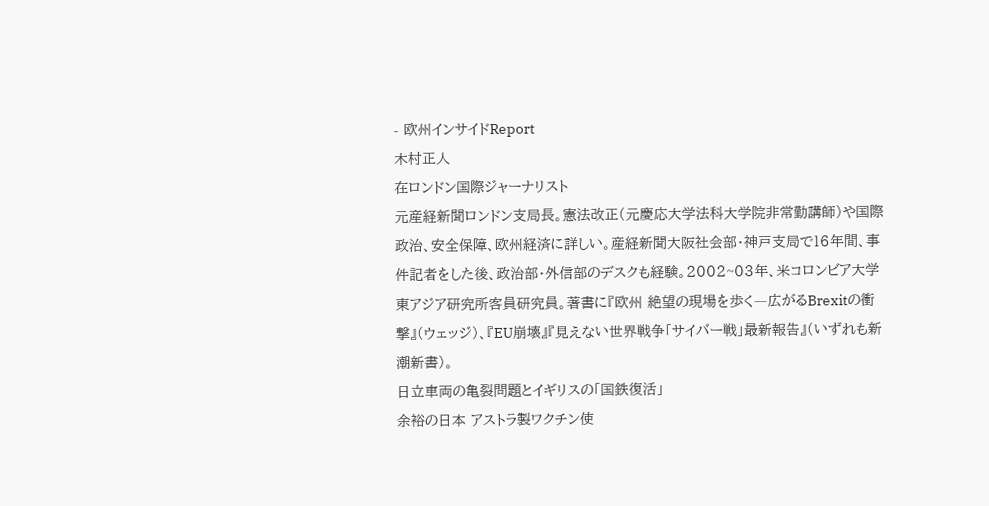- 欧州インサイドReport
木村正人
在ロンドン国際ジャーナリスト
元産経新聞ロンドン支局長。憲法改正(元慶応大学法科大学院非常勤講師)や国際政治、安全保障、欧州経済に詳しい。産経新聞大阪社会部・神戸支局で16年間、事件記者をした後、政治部・外信部のデスクも経験。2002~03年、米コロンビア大学東アジア研究所客員研究員。著書に『欧州 絶望の現場を歩く―広がるBrexitの衝撃』(ウェッジ)、『EU崩壊』『見えない世界戦争「サイバー戦」最新報告』(いずれも新潮新書)。
日立車両の亀裂問題とイギリスの「国鉄復活」
余裕の日本 アストラ製ワクチン使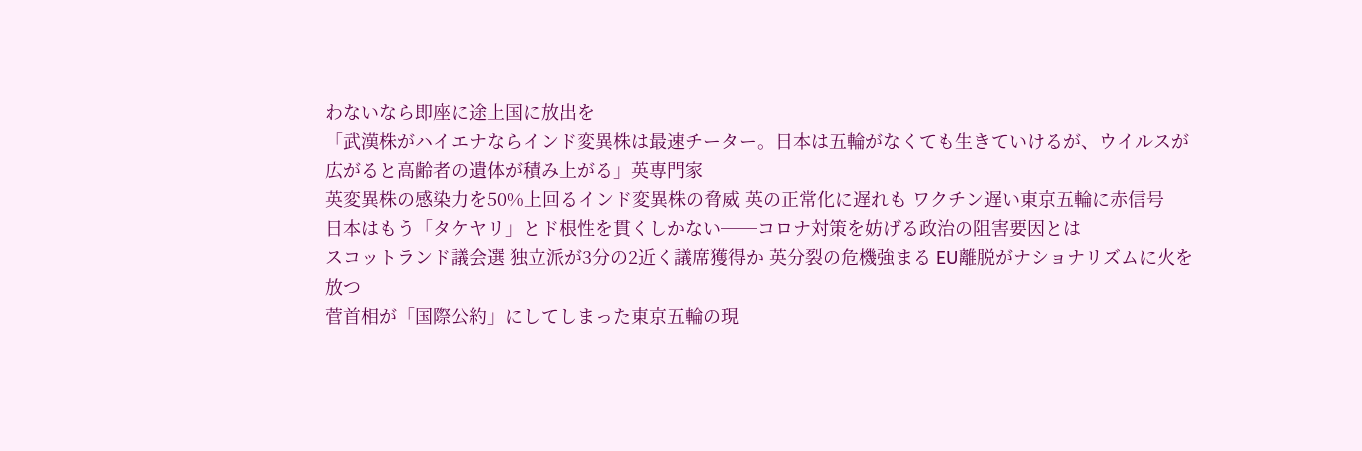わないなら即座に途上国に放出を
「武漢株がハイエナならインド変異株は最速チーター。日本は五輪がなくても生きていけるが、ウイルスが広がると高齢者の遺体が積み上がる」英専門家
英変異株の感染力を50%上回るインド変異株の脅威 英の正常化に遅れも ワクチン遅い東京五輪に赤信号
日本はもう「タケヤリ」とド根性を貫くしかない──コロナ対策を妨げる政治の阻害要因とは
スコットランド議会選 独立派が3分の2近く議席獲得か 英分裂の危機強まる EU離脱がナショナリズムに火を放つ
菅首相が「国際公約」にしてしまった東京五輪の現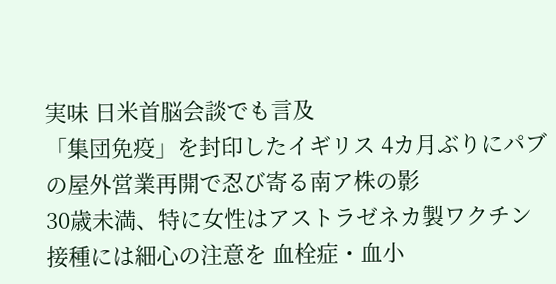実味 日米首脳会談でも言及
「集団免疫」を封印したイギリス 4カ月ぶりにパブの屋外営業再開で忍び寄る南ア株の影
30歳未満、特に女性はアストラゼネカ製ワクチン接種には細心の注意を 血栓症・血小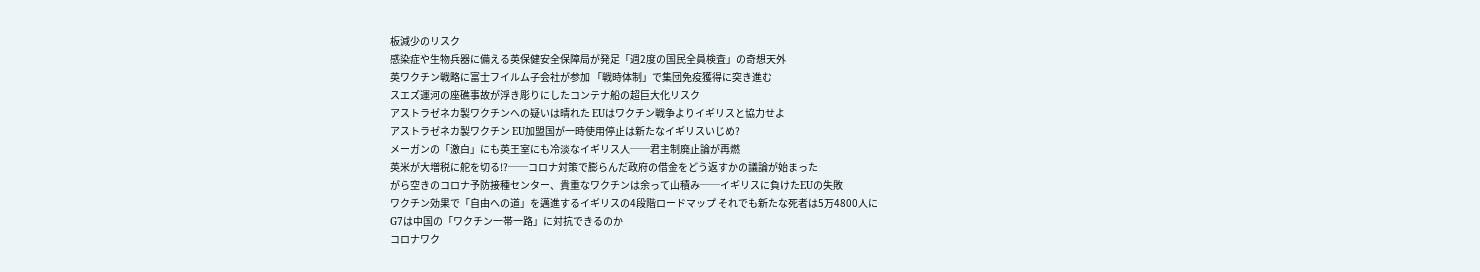板減少のリスク
感染症や生物兵器に備える英保健安全保障局が発足「週2度の国民全員検査」の奇想天外
英ワクチン戦略に富士フイルム子会社が参加 「戦時体制」で集団免疫獲得に突き進む
スエズ運河の座礁事故が浮き彫りにしたコンテナ船の超巨大化リスク
アストラゼネカ製ワクチンへの疑いは晴れた EUはワクチン戦争よりイギリスと協力せよ
アストラゼネカ製ワクチン EU加盟国が一時使用停止は新たなイギリスいじめ?
メーガンの「激白」にも英王室にも冷淡なイギリス人──君主制廃止論が再燃
英米が大増税に舵を切る!?──コロナ対策で膨らんだ政府の借金をどう返すかの議論が始まった
がら空きのコロナ予防接種センター、貴重なワクチンは余って山積み──イギリスに負けたEUの失敗
ワクチン効果で「自由への道」を邁進するイギリスの4段階ロードマップ それでも新たな死者は5万4800人に
G7は中国の「ワクチン一帯一路」に対抗できるのか
コロナワク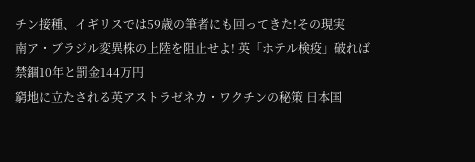チン接種、イギリスでは59歳の筆者にも回ってきた!その現実
南ア・ブラジル変異株の上陸を阻止せよ! 英「ホテル検疫」破れば禁錮10年と罰金144万円
窮地に立たされる英アストラゼネカ・ワクチンの秘策 日本国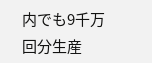内でも9千万回分生産